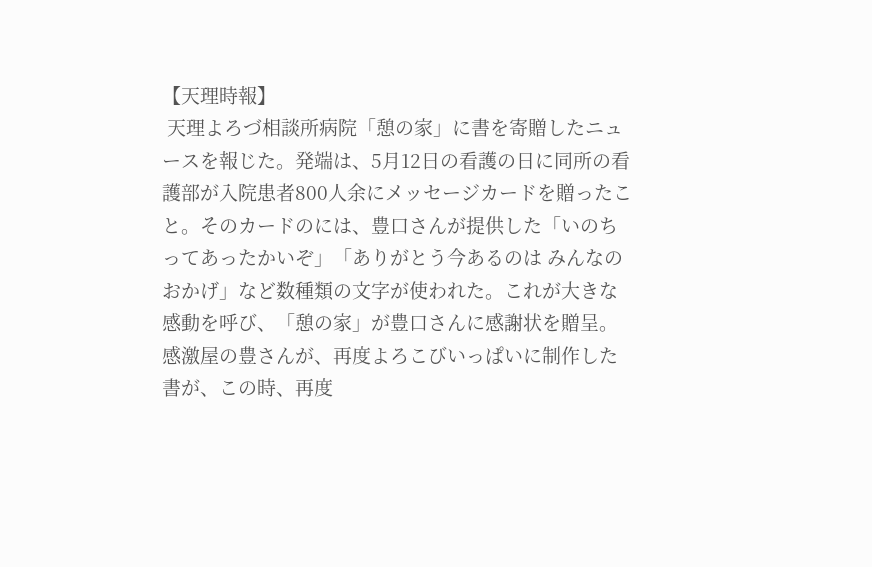【天理時報】
 天理よろづ相談所病院「憩の家」に書を寄贈したニュースを報じた。発端は、5月12日の看護の日に同所の看護部が入院患者800人余にメッセージカードを贈ったこと。そのカードのには、豊口さんが提供した「いのちってあったかいぞ」「ありがとう今あるのは みんなのおかげ」など数種類の文字が使われた。これが大きな感動を呼び、「憩の家」が豊口さんに感謝状を贈呈。感激屋の豊さんが、再度よろこびいっぱいに制作した書が、この時、再度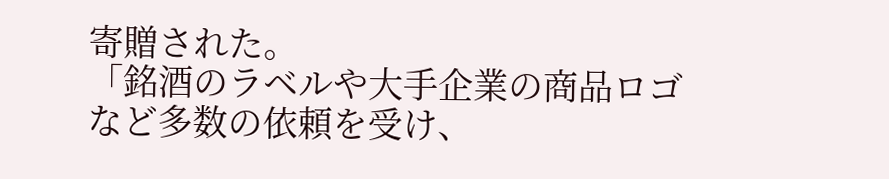寄贈された。
「銘酒のラベルや大手企業の商品ロゴなど多数の依頼を受け、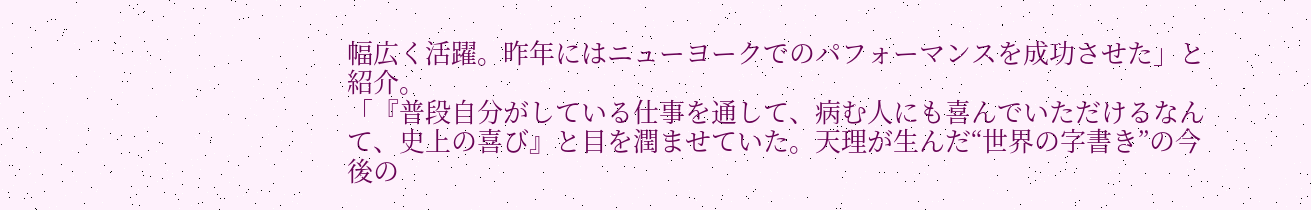幅広く活躍。昨年にはニューヨークでのパフォーマンスを成功させた」と紹介。
「『普段自分がしている仕事を通して、病む人にも喜んでいただけるなんて、史上の喜び』と目を潤ませていた。天理が生んだ“世界の字書き”の今後の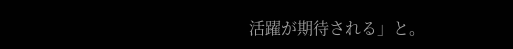活躍が期待される」と。